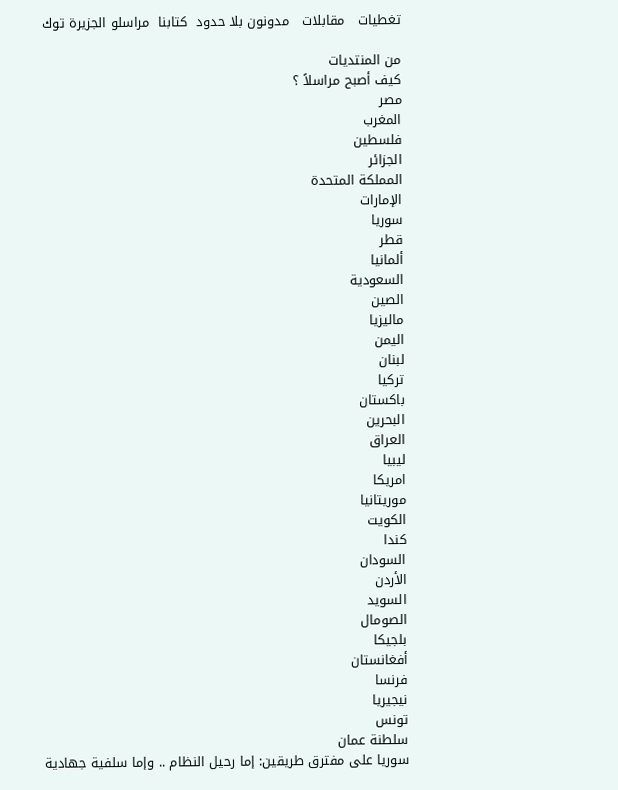تغطيات   مقابلات   مدونون بلا حدود  كتابنا  مراسلو الجزيرة توك

من المنتديات
كيف أصبح مراسلاً ؟
مصر
المغرب
فلسطين
الجزائر
المملكة المتحدة
الإمارات
سوريا
قطر
ألمانيا
السعودية
الصين
ماليزيا
اليمن
لبنان
تركيا
باكستان
البحرين
العراق
ليبيا
امريكا
موريتانيا
الكويت
كندا
السودان
الأردن
السويد
الصومال
بلجيكا
أفغانستان
فرنسا
نيجيريا
تونس
سلطنة عمان
سوريا على مفترق طريقين: إما رحيل النظام .. وإما سلفية جهادية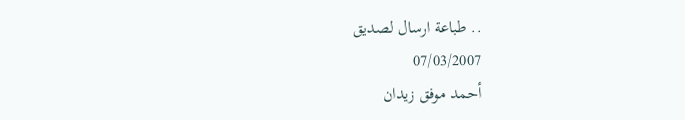.. طباعة ارسال لصديق
07/03/2007
أحمد موفق زيدان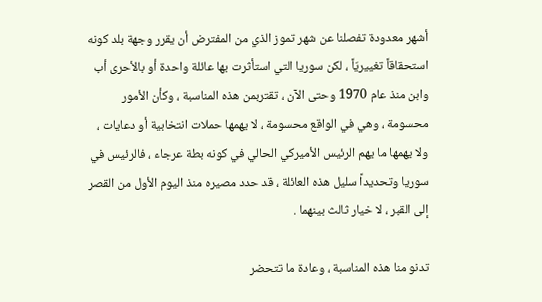أشهر معدودة تفصلنا عن شهر تموز الذي من المفترض أن يقرر وجهة بلد كونه استحقاقاً تغييريّاً ، لكن سوريا التي استأثرت بها عائلة واحدة أو بالأحرى أب وابن منذ عام 1970 وحتى الآن ، تقتربمن هذه المناسبة ، وكأن الأمور محسومة ، وهي في الواقع محسومة ، لا يهمها حملات انتخابية أو دعايات ، ولا يهمها ما يهم الرئيس الأميركي الحالي في كونه بطة عرجاء ، فالرئيس في سوريا وتحديداً سليل هذه العائلة ، قد حدد مصيره منذ اليوم الأول من القصر إلى القبر ، لا خيار ثالث بينهما .

تدنو منا هذه المناسبة ، وعادة ما تتحضر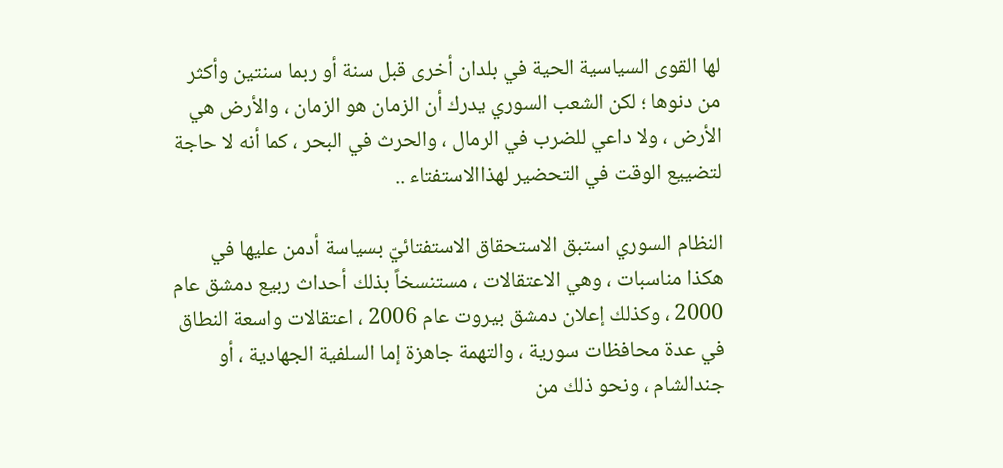لها القوى السياسية الحية في بلدان أخرى قبل سنة أو ربما سنتين وأكثر من دنوها ؛ لكن الشعب السوري يدرك أن الزمان هو الزمان ، والأرض هي الأرض ، ولا داعي للضرب في الرمال ، والحرث في البحر ، كما أنه لا حاجة لتضييع الوقت في التحضير لهذاالاستفتاء ..

النظام السوري استبق الاستحقاق الاستفتائيّ بسياسة أدمن عليها في هكذا مناسبات ، وهي الاعتقالات ، مستنسخاً بذلك أحداث ربيع دمشق عام 2000 ، وكذلك إعلان دمشق بيروت عام 2006 ، اعتقالات واسعة النطاق في عدة محافظات سورية ، والتهمة جاهزة إما السلفية الجهادية ، أو جندالشام ، ونحو ذلك من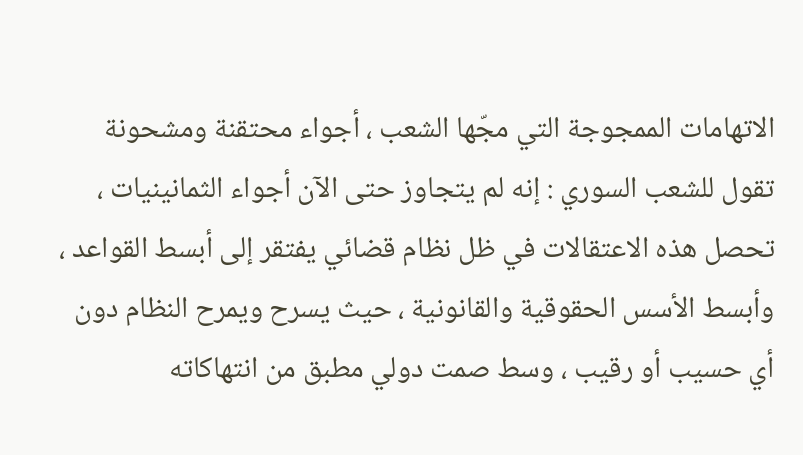الاتهامات الممجوجة التي مجّها الشعب ، أجواء محتقنة ومشحونة تقول للشعب السوري : إنه لم يتجاوز حتى الآن أجواء الثمانينيات ، تحصل هذه الاعتقالات في ظل نظام قضائي يفتقر إلى أبسط القواعد ، وأبسط الأسس الحقوقية والقانونية ، حيث يسرح ويمرح النظام دون أي حسيب أو رقيب ، وسط صمت دولي مطبق من انتهاكاته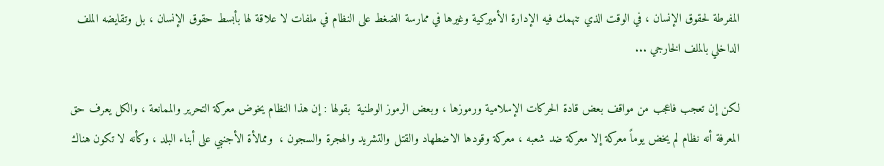المفرطة لحقوق الإنسان ، في الوقت الذي تنهمك فيه الإدارة الأميركية وغيرها في ممارسة الضغط على النظام في ملفات لا علاقة لها بأبسط حقوق الإنسان ، بل وتقايضه الملف الداخلي بالملف الخارجي ...

لكن إن تعجب فاعجب من مواقف بعض قادة الحركات الإسلامية ورموزها ، وبعض الرموز الوطنية  بقولها : إن هذا النظام يخوض معركة التحرير والممانعة ، والكل يعرف حق المعرفة أنه نظام لم يخض يوماً معركة إلا معركة ضد شعبه ، معركة وقودها الاضطهاد والقتل والتشريد والهجرة والسجون ،  وممالأة الأجنبي على أبناء البلد ، وكأنه لا تكون هناك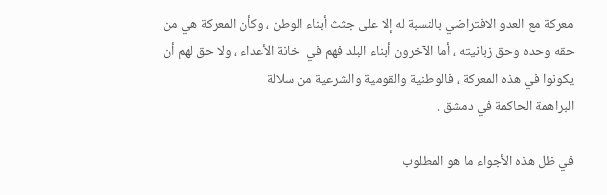معركة مع العدو الافتراضي بالنسبة له إلا على جثث أبناء الوطن ، وكأن المعركة هي من حقه وحده وحق زبانيته ، أما الآخرون أبناء البلد فهم في  خانة الأعداء ، ولا حق لهم أن يكونوا في هذه المعركة ، فالوطنية والقومية والشرعية من سلالة
البراهمة الحاكمة في دمشق .

في ظل هذه الأجواء ما هو المطلوب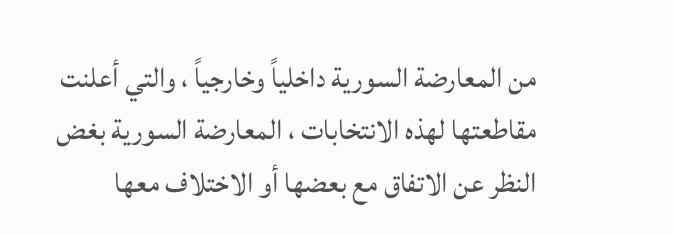من المعارضة السورية داخلياً وخارجياً ، والتي أعلنت مقاطعتها لهذه الانتخابات ، المعارضة السورية بغض النظر عن الاتفاق مع بعضها أو الاختلاف معها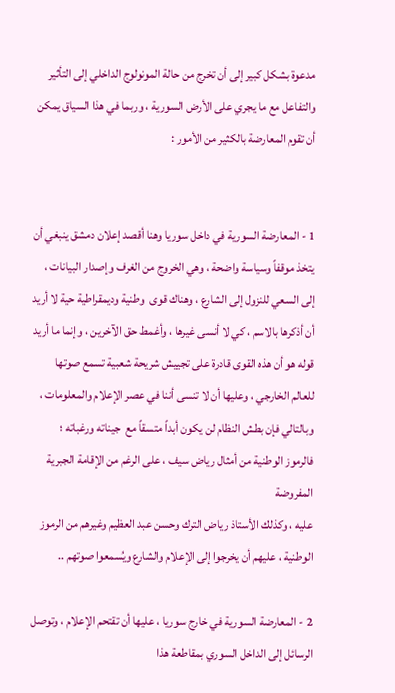مدعوة بشكل كبير إلى أن تخرج من حالة المونولوج الداخلي إلى التأثير والتفاعل مع ما يجري على الأرض السورية ، وربما في هذا السياق يمكن أن تقوم المعارضة بالكثير من الأمور :


1 - المعارضة السورية في داخل سوريا وهنا أقصد إعلان دمشق ينبغي أن يتخذ موقفاً وسياسة واضحة ، وهي الخروج من الغرف وإصدار البيانات ، إلى السعي للنزول إلى الشارع ، وهناك قوى  وطنية وديمقراطية حية لا أريد أن أذكرها بالاسم ، كي لا أنسى غيرها ، وأغمط حق الآخرين ، وإنما ما أريد قوله هو أن هذه القوى قادرة على تجييش شريحة شعبية تسمع صوتها للعالم الخارجي ، وعليها أن لا تنسى أننا في عصر الإعلام والمعلومات ، وبالتالي فإن بطش النظام لن يكون أبداً متسقاً مع  جيناته ورغباته ؛ فالرموز الوطنية من أمثال رياض سيف ، على الرغم من الإقامة الجبرية المفروضة
عليه ، وكذلك الأستاذ رياض الترك وحسن عبد العظيم وغيرهم من الرموز الوطنية ، عليهم أن يخرجوا إلى الإعلام والشارع ويُسمعوا صوتهم ..

2 - المعارضة السورية في خارج سوريا ، عليها أن تقتحم الإعلام ، وتوصل الرسائل إلى الداخل السوري بمقاطعة هذا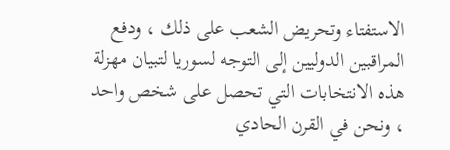الاستفتاء وتحريض الشعب على ذلك ، ودفع المراقبين الدوليين إلى التوجه لسوريا لتبيان مهزلة هذه الانتخابات التي تحصل على شخص واحد ، ونحن في القرن الحادي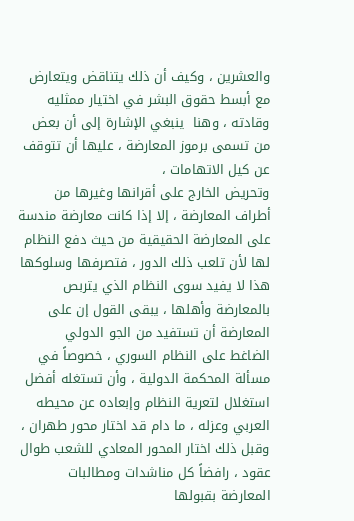والعشرين ، وكيف أن ذلك يتناقض ويتعارض مع أبسط حقوق البشر في اختيار ممثليه وقادته ، وهنا  ينبغي الإشارة إلى أن بعض من تسمى برموز المعارضة ، عليها أن تتوقف عن كيل الاتهامات ،
وتحريض الخارج على أقرانها وغيرها من أطراف المعارضة ، إلا إذا كانت معارضة مندسة على المعارضة الحقيقية من حيث دفع النظام لها لأن تلعب ذلك الدور ، فتصرفها وسلوكها هذا لا يفيد سوى النظام الذي يتربص بالمعارضة وأهلها ، يبقى القول إن على المعارضة أن تستفيد من الجو الدولي  الضاغط على النظام السوري ، خصوصاً في مسألة المحكمة الدولية ، وأن تستغله أفضل استغلال لتعرية النظام وإبعاده عن محيطه العربي وعزله ، ما دام قد اختار محور طهران ، وقبل ذلك اختار المحور المعادي للشعب طوال عقود ، رافضاً كل مناشدات ومطالبات المعارضة بقبولها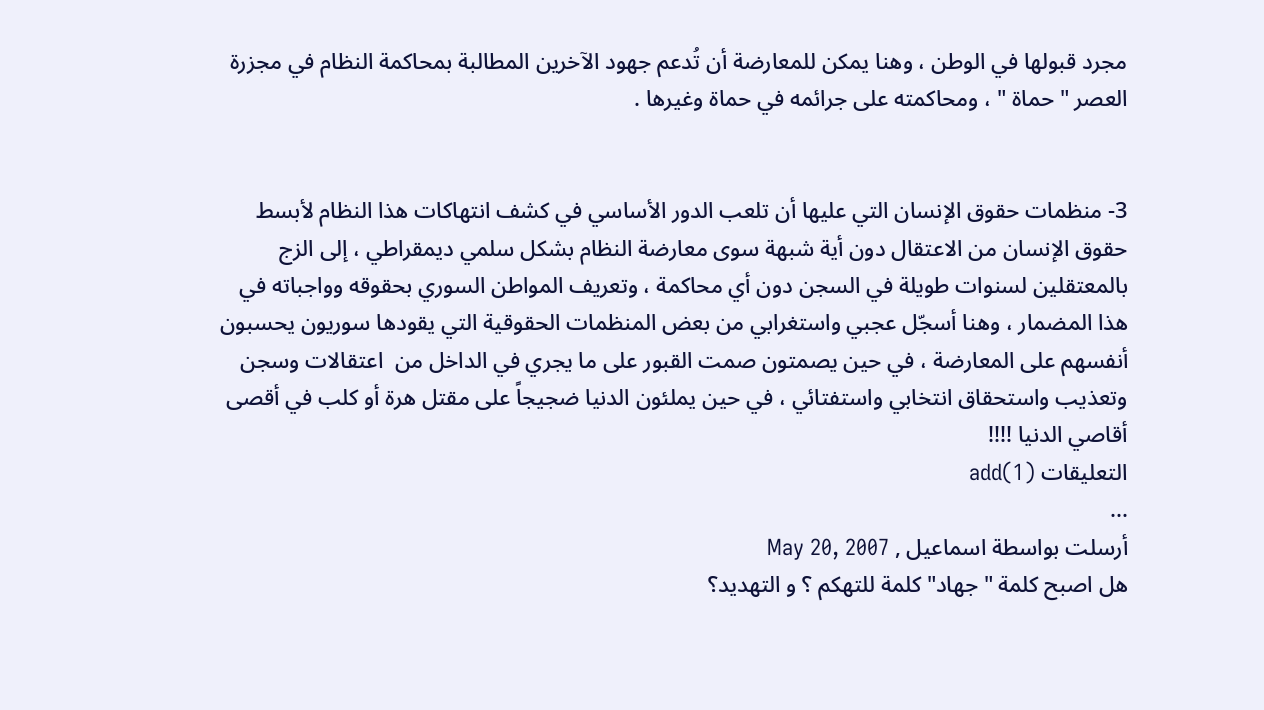مجرد قبولها في الوطن ، وهنا يمكن للمعارضة أن تُدعم جهود الآخرين المطالبة بمحاكمة النظام في مجزرة العصر " حماة " ، ومحاكمته على جرائمه في حماة وغيرها .


3- منظمات حقوق الإنسان التي عليها أن تلعب الدور الأساسي في كشف انتهاكات هذا النظام لأبسط  حقوق الإنسان من الاعتقال دون أية شبهة سوى معارضة النظام بشكل سلمي ديمقراطي ، إلى الزج  بالمعتقلين لسنوات طويلة في السجن دون أي محاكمة ، وتعريف المواطن السوري بحقوقه وواجباته في هذا المضمار ، وهنا أسجّل عجبي واستغرابي من بعض المنظمات الحقوقية التي يقودها سوريون يحسبون أنفسهم على المعارضة ، في حين يصمتون صمت القبور على ما يجري في الداخل من  اعتقالات وسجن وتعذيب واستحقاق انتخابي واستفتائي ، في حين يملئون الدنيا ضجيجاً على مقتل هرة أو كلب في أقصى أقاصي الدنيا !!!!
التعليقات (1)add
...
أرسلت بواسطة اسماعيل , May 20, 2007
هل اصبح كلمة " جهاد" كلمة للتهكم ؟ و التهديد؟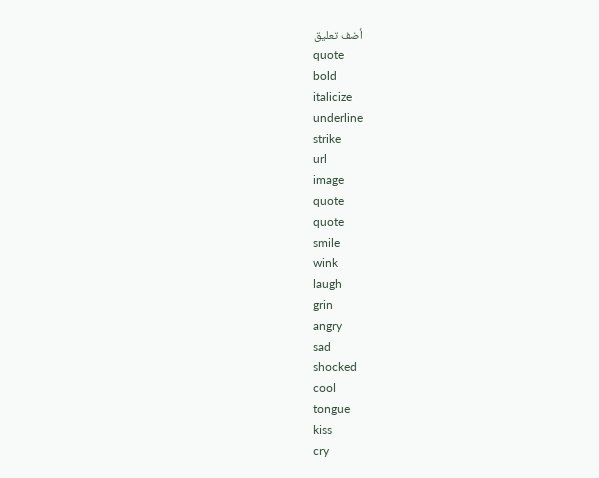أضف تعليق
quote
bold
italicize
underline
strike
url
image
quote
quote
smile
wink
laugh
grin
angry
sad
shocked
cool
tongue
kiss
cry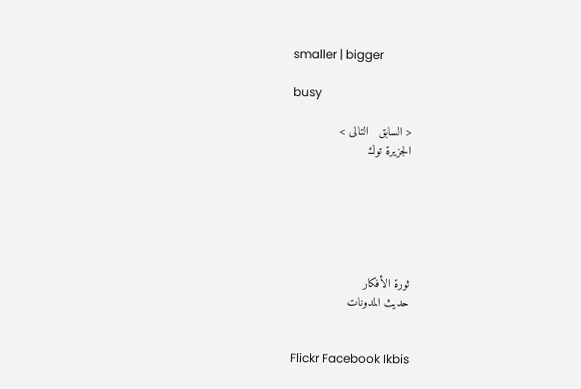smaller | bigger

busy

< السابق   التالى >
الجزيرة توك






ثورة الأفكار
حديث المدونات


Flickr Facebook Ikbis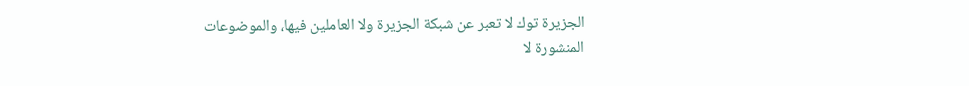الجزيرة توك لا تعبر عن شبكة الجزيرة ولا العاملين فيها، والموضوعات المنشورة لا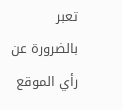تعبر بالضرورة عن رأي الموقع